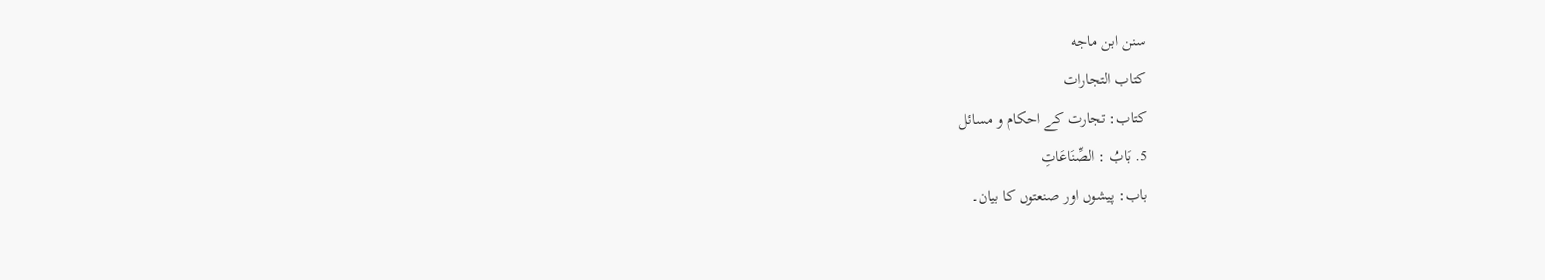سنن ابن ماجه
كتاب التجارات
کتاب: تجارت کے احکام و مسائل
5. بَابُ : الصِّنَاعَاتِ
باب: پیشوں اور صنعتوں کا بیان۔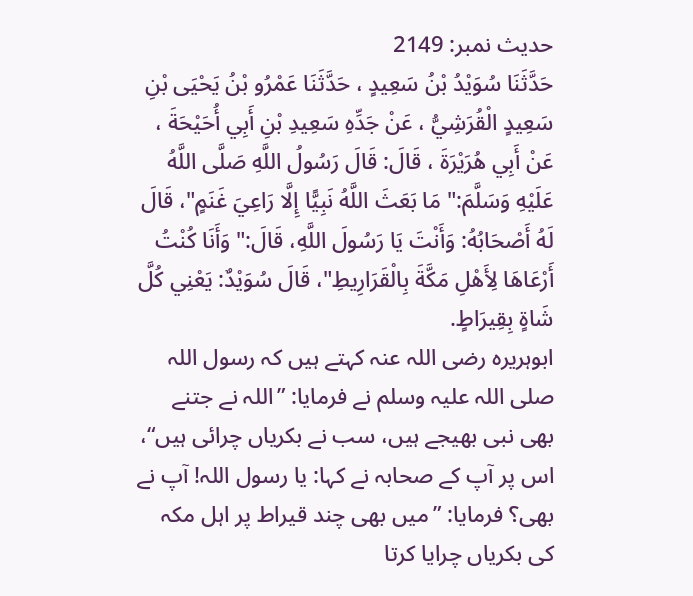حدیث نمبر: 2149
حَدَّثَنَا سُوَيْدُ بْنُ سَعِيدٍ ، حَدَّثَنَا عَمْرُو بْنُ يَحْيَى بْنِ سَعِيدٍ الْقُرَشِيُّ ، عَنْ جَدِّهِ سَعِيدِ بْنِ أَبِي أُحَيْحَةَ ، عَنْ أَبِي هُرَيْرَةَ ، قَالَ: قَالَ رَسُولُ اللَّهِ صَلَّى اللَّهُ عَلَيْهِ وَسَلَّمَ:" مَا بَعَثَ اللَّهُ نَبِيًّا إِلَّا رَاعِيَ غَنَمٍ"، قَالَ لَهُ أَصْحَابُهُ: وَأَنْتَ يَا رَسُولَ اللَّهِ، قَالَ:" وَأَنَا كُنْتُ أَرْعَاهَا لِأَهْلِ مَكَّةَ بِالْقَرَارِيطِ"، قَالَ سُوَيْدٌ: يَعْنِي كُلَّ شَاةٍ بِقِيرَاطٍ.
ابوہریرہ رضی اللہ عنہ کہتے ہیں کہ رسول اللہ صلی اللہ علیہ وسلم نے فرمایا: ”اللہ نے جتنے بھی نبی بھیجے ہیں، سب نے بکریاں چرائی ہیں“، اس پر آپ کے صحابہ نے کہا: یا رسول اللہ! آپ نے بھی؟ فرمایا: ”میں بھی چند قیراط پر اہل مکہ کی بکریاں چرایا کرتا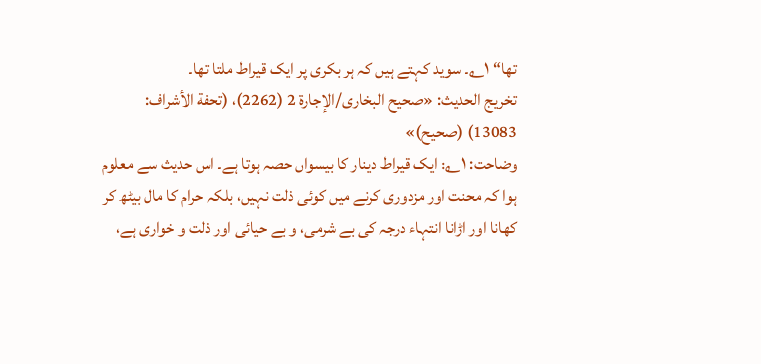تھا“ ۱؎۔ سوید کہتے ہیں کہ ہر بکری پر ایک قیراط ملتا تھا۔
تخریج الحدیث: «صحیح البخاری/الإجارة 2 (2262)، (تحفة الأشراف: 13083) (صحیح)»
وضاحت: ۱؎: ایک قیراط دینار کا بیسواں حصہ ہوتا ہے۔ اس حدیث سے معلوم ہوا کہ محنت اور مزدوری کرنے میں کوئی ذلت نہیں، بلکہ حرام کا مال بیٹھ کر کھانا اور اڑانا انتہاء درجہ کی بے شرمی، و بے حیائی اور ذلت و خواری ہے،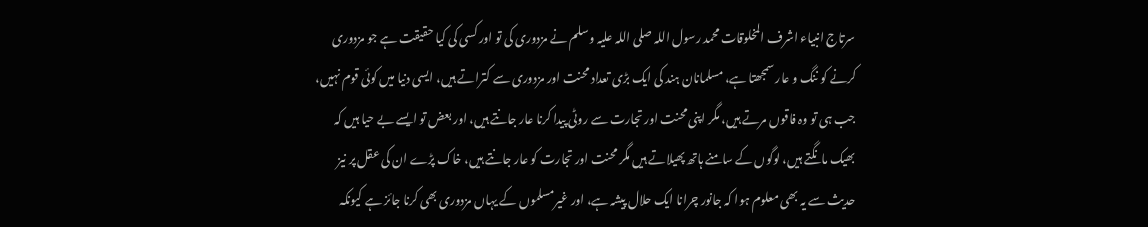سرتاج انبیاء اشرف المخلوقات محمد رسول اللہ صلی اللہ علیہ وسلم نے مزدوری کی تو اور کسی کی کیا حقیقت ہے جو مزدوری کرنے کو ننگ و عار سمجھتا ہے، مسلمانان ہند کی ایک بڑی تعداد محنت اور مزدوری سے کتراتے ہیں، ایسی دنیا میں کوئی قوم نہیں، جب ہی تو وہ فاقوں مرتے ہیں، مگر اپنی محنت اور تجارت سے روٹی پیدا کرنا عار جانتے ہیں، اور بعض تو ایسے بے حیا ہیں کہ بھیک مانگتے ہیں، لوگوں کے سامنے ہاتھ پھیلاتے ہیں مگر محنت اور تجارت کو عار جانتے ہیں، خاک پڑے ان کی عقل پر نیز حدیث سے یہ بھی معلوم ہوا کہ جانور چرانا ایک حلال پیشہ ہے، اور غیرمسلموں کے یہاں مزدوری بھی کرنا جائز ہے کیونکہ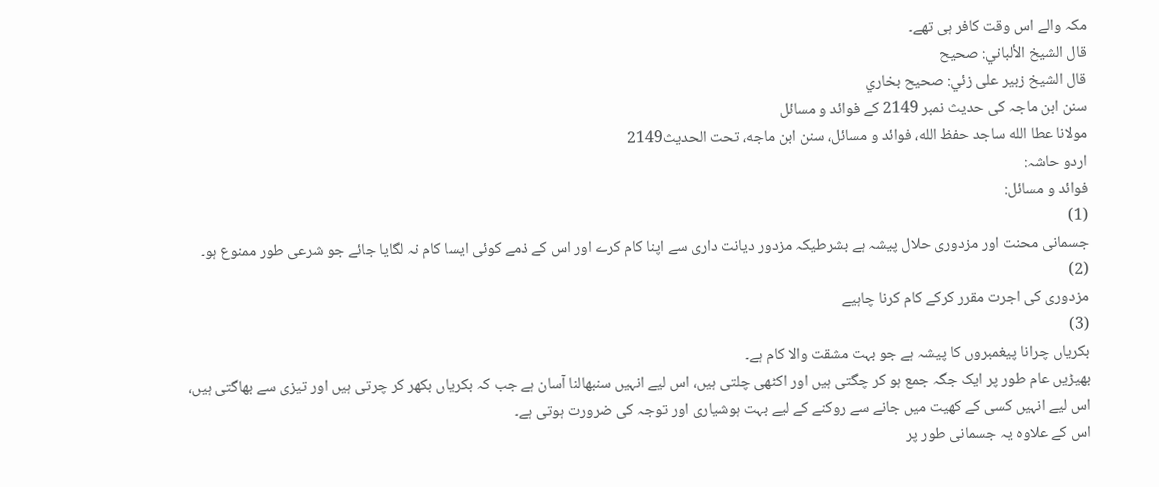مکہ والے اس وقت کافر ہی تھے۔
قال الشيخ الألباني: صحيح
قال الشيخ زبير على زئي: صحيح بخاري
سنن ابن ماجہ کی حدیث نمبر 2149 کے فوائد و مسائل
مولانا عطا الله ساجد حفظ الله، فوائد و مسائل، سنن ابن ماجه، تحت الحديث2149
اردو حاشہ:
فوائد و مسائل:
(1)
جسمانی محنت اور مزدوری حلال پیشہ ہے بشرطیکہ مزدور دیانت داری سے اپنا کام کرے اور اس کے ذمے کوئی ایسا کام نہ لگایا جائے جو شرعی طور ممنوع ہو۔
(2)
مزدوری کی اجرت مقرر کرکے کام کرنا چاہیے
(3)
بکریاں چرانا پیغمبروں کا پیشہ ہے جو بہت مشقت والا کام ہے۔
بھیڑیں عام طور پر ایک جگہ جمع ہو کر چگتی ہیں اور اکٹھی چلتی ہیں، اس لیے انہیں سنبھالنا آسان ہے جب کہ بکریاں بکھر کر چرتی ہیں اور تیزی سے بھاگتی ہیں، اس لیے انہیں کسی کے کھیت میں جانے سے روکنے کے لیے بہت ہوشیاری اور توجہ کی ضرورت ہوتی ہے۔
اس کے علاوہ یہ جسمانی طور پر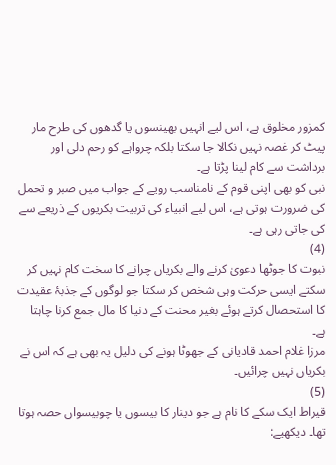کمزور مخلوق ہے، اس لیے انہیں بھینسوں یا گدھوں کی طرح مار پیٹ کر غصہ نہیں نکالا جا سکتا بلکہ چرواہے کو رحم دلی اور برداشت سے کام لینا پڑتا ہے۔
نبی کو بھی اپنی قوم کے نامناسب رویے کے جواب میں صبر و تحمل کی ضرورت ہوتی ہے، اس لیے انبیاء کی تربیت بکریوں کے ذریعے سے کی جاتی رہی ہے۔
(4)
نبوت کا جوٹها دعویٰ کرنے والے بکریاں چرانے کا سخت کام نہیں کر سکتے ایسی حرکت وہی شخص کر سکتا جو لوگوں کے جذبۂ عقیدت کا استحصال کرتے ہوئے بغیر محنت کے دنیا کا مال جمع کرنا چاہتا ہے۔
مرزا غلام احمد قادیانی کے جھوٹا ہونے کی دلیل یہ بھی ہے کہ اس نے بکریاں نہیں چرائیں۔
(5)
قیراط ایک سکے کا نام ہے جو دینار کا بیسوں یا چوبیسواں حصہ ہوتا تھا۔ دیکھیے: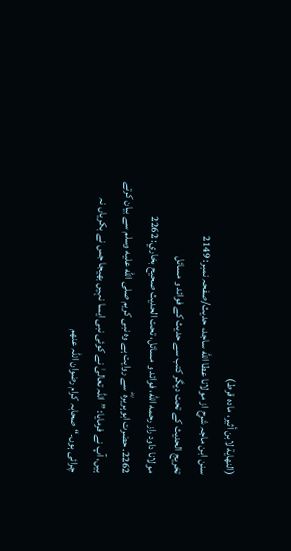(النهاية لابن أثير، ماده قرط)
سنن ابن ماجہ شرح از مولانا عطا الله ساجد، حدیث/صفحہ نمبر: 2149
تخریج الحدیث کے تحت دیگر کتب سے حدیث کے فوائد و مسائل
مولانا داود راز رحمه الله، فوائد و مسائل، تحت الحديث صحيح بخاري: 2262
2262. حضرت ابوہریرہ ؓ سے روایت ہے وہ نبی کریم صلى الله عليه وسلم سے بیان کرتے ہیں، آپ نے فرمایا: ”اللہ تعالیٰ نے کوئی نبی ایسا نہیں بھیجا جس نے بکریاں نہ چرائی ہوں۔“ صحابہ کرام رضوان اللہ عنھم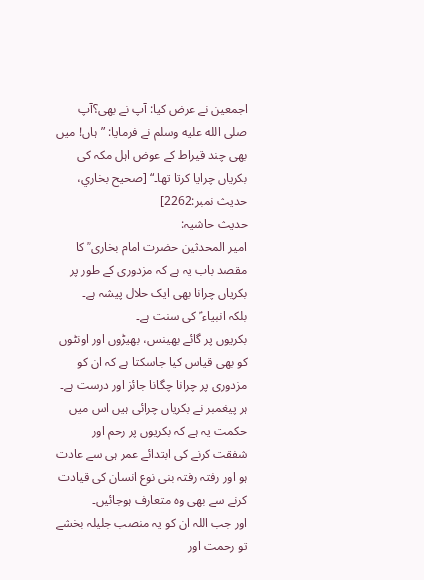اجمعین نے عرض کیا: آپ نے بھی؟آپ صلى الله عليه وسلم نے فرمایا: ”ہاں! میں بھی چند قیراط کے عوض اہل مکہ کی بکریاں چرایا کرتا تھا۔“ [صحيح بخاري، حديث نمبر:2262]
حدیث حاشیہ:
امیر المحدثین حضرت امام بخاری ؒ کا مقصد باب یہ ہے کہ مزدوری کے طور پر بکریاں چرانا بھی ایک حلال پیشہ ہے۔
بلکہ انبیاء ؑ کی سنت ہے۔
بکریوں پر گائے بھینس، بھیڑوں اور اونٹوں کو بھی قیاس کیا جاسکتا ہے کہ ان کو مزدوری پر چرانا چگانا جائز اور درست ہے۔
ہر پیغمبر نے بکریاں چرائی ہیں اس میں حکمت یہ ہے کہ بکریوں پر رحم اور شفقت کرنے کی ابتدائے عمر ہی سے عادت ہو اور رفتہ رفتہ بنی نوع انسان کی قیادت کرنے سے بھی وہ متعارف ہوجائیں۔
اور جب اللہ ان کو یہ منصب جلیلہ بخشے تو رحمت اور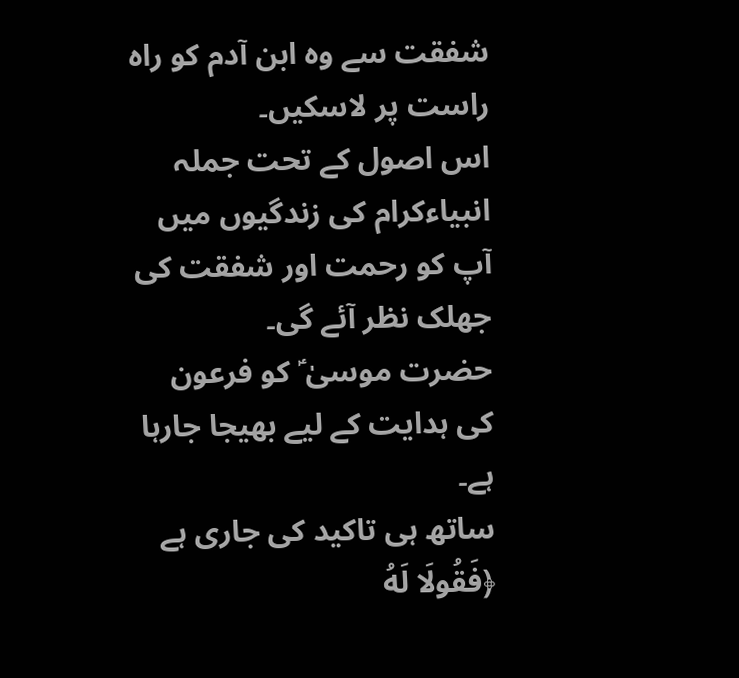شفقت سے وہ ابن آدم کو راہ راست پر لاسکیں۔
اس اصول کے تحت جملہ انبیاءکرام کی زندگیوں میں آپ کو رحمت اور شفقت کی جھلک نظر آئے گی۔
حضرت موسیٰ ؑ کو فرعون کی ہدایت کے لیے بھیجا جارہا ہے۔
ساتھ ہی تاکید کی جاری ہے ﴿فَقُولَا لَهُ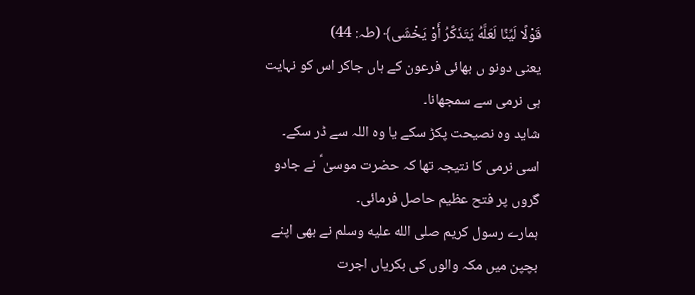قَوْلًا لَيِّنًا لَعَلَّهُ يَتَذَكَّرُ أَوْ يَخْشَى﴾ (طہ: 44)
یعنی دونو ں بھائی فرعون کے ہاں جاکر اس کو نہایت ہی نرمی سے سمجھانا۔
شاید وہ نصیحت پکڑ سکے یا وہ اللہ سے ڈر سکے۔
اسی نرمی کا نتیجہ تھا کہ حضرت موسیٰ ؑ نے جادو گروں پر فتح عظیم حاصل فرمائی۔
ہمارے رسول کریم صلى الله عليه وسلم نے بھی اپنے بچپن میں مکہ والوں کی بکریاں اجرت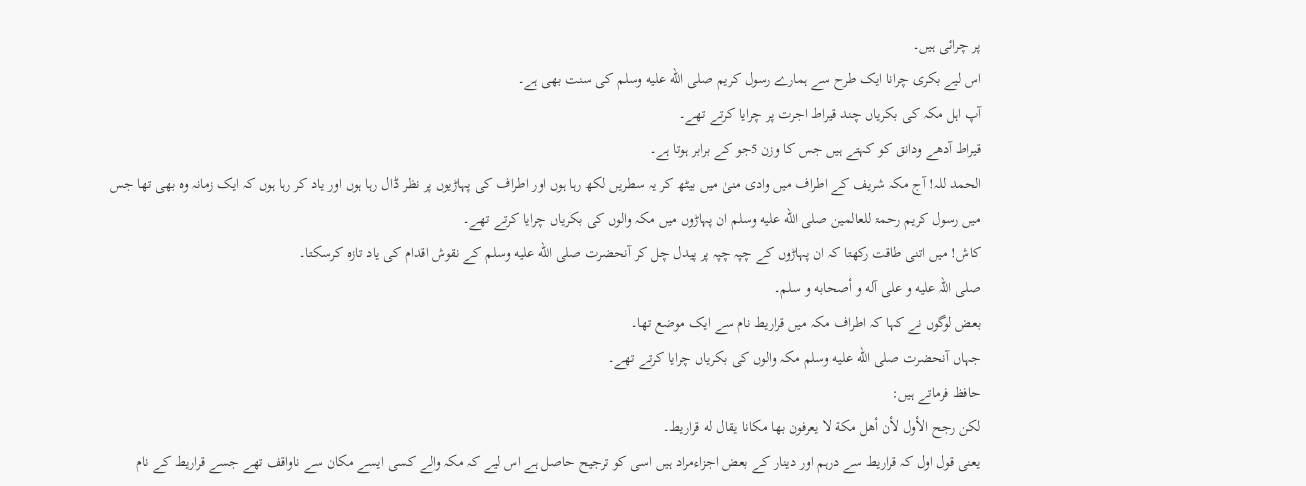پر چرائی ہیں۔
اس لیے بکری چرانا ایک طرح سے ہمارے رسول کریم صلى الله عليه وسلم کی سنت بھی ہے۔
آپ اہل مکہ کی بکریاں چند قیراط اجرت پر چرایا کرتے تھے۔
قیراط آدھے ودانق کو کہتے ہیں جس کا وزن 5جو کے برابر ہوتا ہے۔
الحمد للہ! آج مکہ شریف کے اطراف میں وادی منیٰ میں بیٹھ کر یہ سطریں لکھ رہا ہوں اور اطراف کی پہاڑیوں پر نظر ڈال رہا ہوں اور یاد کر رہا ہوں کہ ایک زمانہ وہ بھی تھا جس میں رسول کریم رحمۃ للعالمین صلى الله عليه وسلم ان پہاڑوں میں مکہ والوں کی بکریاں چرایا کرتے تھے۔
کاش! میں اتنی طاقت رکھتا کہ ان پہاڑوں کے چپہ چپہ پر پیدل چل کر آنحضرت صلى الله عليه وسلم کے نقوش اقدام کی یاد تازہ کرسکتا۔
صلی اللہ علیه و علی آله و أصحابه و سلم۔
بعض لوگوں نے کہا کہ اطراف مکہ میں قراریط نام سے ایک موضع تھا۔
جہاں آنحضرت صلى الله عليه وسلم مکہ والوں کی بکریاں چرایا کرتے تھے۔
حافظ فرماتے ہیں:
لکن رجح الأول لأن أهل مکة لا یعرفون بها مکانا یقال له قراریط۔
یعنی قول اول کہ قراریط سے درہم اور دینار کے بعض اجزاءمراد ہیں اسی کو ترجیح حاصل ہے اس لیے کہ مکہ والے کسی ایسے مکان سے ناواقف تھے جسے قراریط کے نام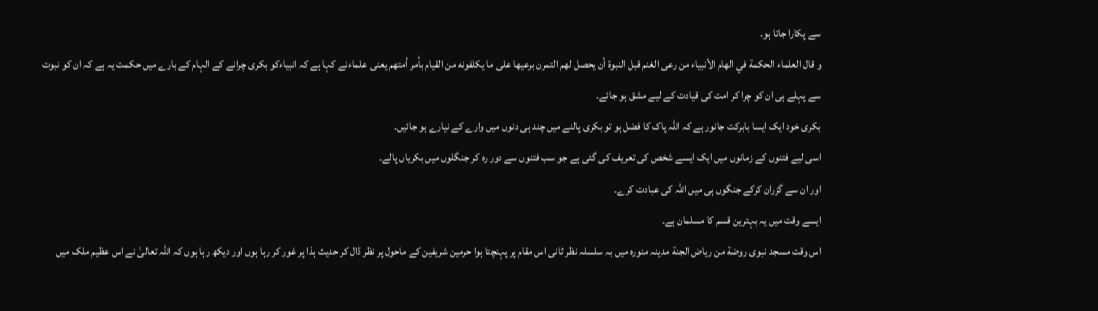سے پکارا جاتا ہو۔
و قال العلماء الحکمة في الهام الأنبیاء من رعی الغنم قبل النبوة أن یحصل لهم التمرن برعیها علی ما یکلفونه من القیام بأمر أمتهم یعنی علماءنے کہا ہے کہ انبیاءکو بکری چرانے کے الہام کے بارے میں حکمت یہ ہے کہ ان کو نبوت سے پہلے ہی ان کو چرا کر امت کی قیادت کے لیے مشق ہو جائے۔
بکری خود ایک ایسا بابرکت جانور ہے کہ اللہ پاک کا فضل ہو تو بکری پالنے میں چند ہی دنوں میں وارے کے نیارے ہو جائیں۔
اسی لیے فتنوں کے زمانوں میں ایک ایسے شخص کی تعریف کی گئی ہے جو سب فتنوں سے دور رہ کر جنگلوں میں بکریاں پالے۔
اور ان سے گزران کرکے جنگوں ہی میں اللہ کی عبادت کرے۔
ایسے وقت میں یہ بہترین قسم کا مسلمان ہے۔
اس وقت مسجد نبوی روضة من ریاض الجنة مدینہ منورہ میں بہ سلسلہ نظر ثانی اس مقام پر پہنچتا ہوا حرمین شریفین کے ماحول پر نظر ڈال کر حدیث ہذا پر غور کر رہا ہوں اور دیکھ رہا ہوں کہ اللہ تعالیٰ نے اس عظیم ملک میں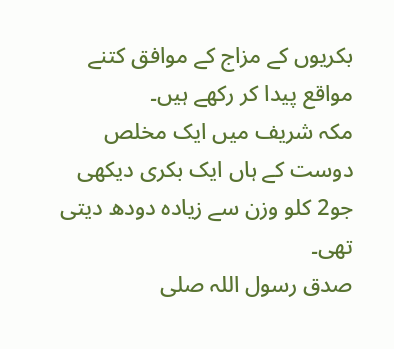بکریوں کے مزاج کے موافق کتنے مواقع پیدا کر رکھے ہیں۔
مکہ شریف میں ایک مخلص دوست کے ہاں ایک بکری دیکھی جو2 کلو وزن سے زیادہ دودھ دیتی تھی۔
صدق رسول اللہ صلی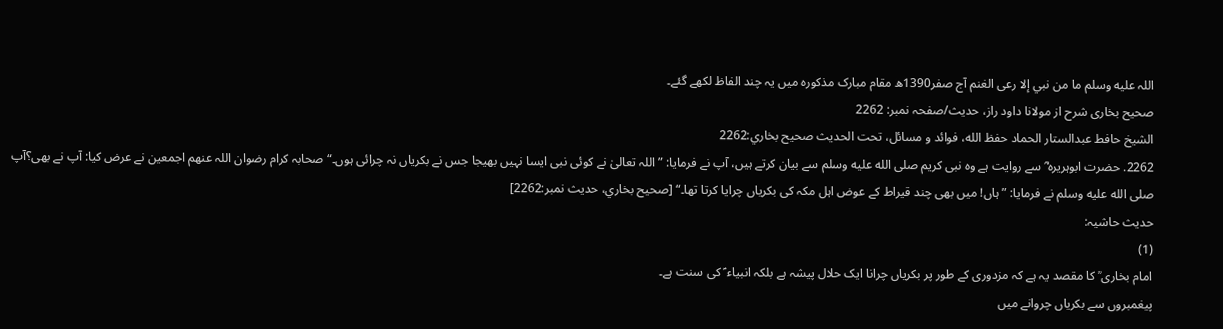اللہ علیه وسلم ما من نبي إلا رعی الغنم آج صفر1390ھ مقام مبارک مذکورہ میں یہ چند الفاظ لکھے گئے۔
صحیح بخاری شرح از مولانا داود راز، حدیث/صفحہ نمبر: 2262
الشيخ حافط عبدالستار الحماد حفظ الله، فوائد و مسائل، تحت الحديث صحيح بخاري:2262
2262. حضرت ابوہریرہ ؓ سے روایت ہے وہ نبی کریم صلى الله عليه وسلم سے بیان کرتے ہیں، آپ نے فرمایا: ”اللہ تعالیٰ نے کوئی نبی ایسا نہیں بھیجا جس نے بکریاں نہ چرائی ہوں۔“ صحابہ کرام رضوان اللہ عنھم اجمعین نے عرض کیا: آپ نے بھی؟آپ صلى الله عليه وسلم نے فرمایا: ”ہاں! میں بھی چند قیراط کے عوض اہل مکہ کی بکریاں چرایا کرتا تھا۔“ [صحيح بخاري، حديث نمبر:2262]
حدیث حاشیہ:
(1)
امام بخاری ؒ کا مقصد یہ ہے کہ مزدوری کے طور پر بکریاں چرانا ایک حلال پیشہ ہے بلکہ انبیاء ؑ کی سنت ہے۔
پیغمبروں سے بکریاں چروانے میں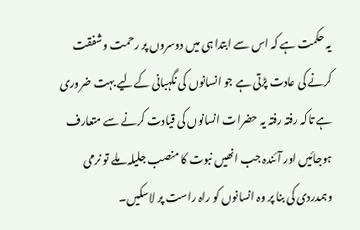یہ حکمت ہے کہ اس سے ابتدا ہی میں دوسروں پر رحمت وشفقت کرنے کی عادت پڑتی ہے جو انسانوں کی نگہبانی کےلیے بہت ضروری ہے تاکہ رفتہ رفتہ یہ حضرات انسانوں کی قیادت کرنے سے متعارف ہوجائیں اور آئندہ جب انھیں نبوت کا منصب جلیلہ ملے تو نرمی وہمدردی کی بنا پر وہ انسانوں کو راہ راست پر لاسکیں۔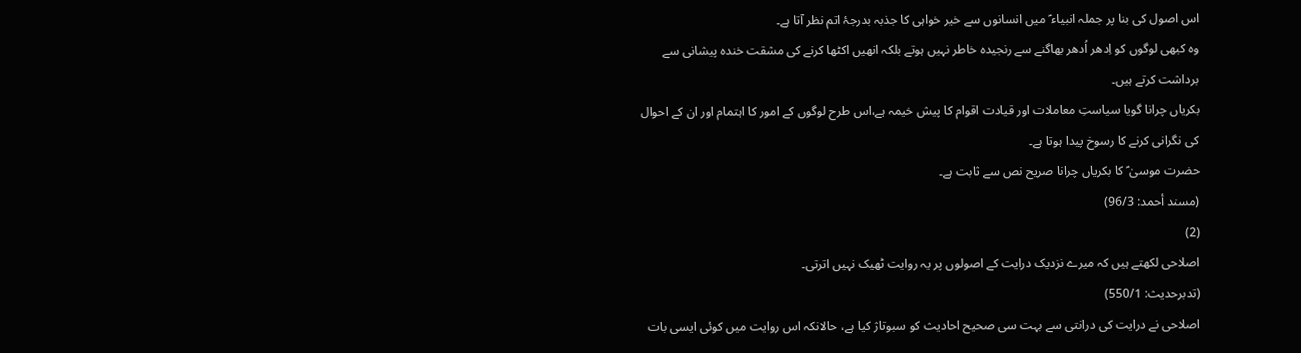اس اصول کی بنا پر جملہ انبیاء ؑ میں انسانوں سے خیر خواہی کا جذبہ بدرجۂ اتم نظر آتا ہے۔
وہ کبھی لوگوں کو اِدھر اُدھر بھاگنے سے رنجیدہ خاطر نہیں ہوتے بلکہ انھیں اکٹھا کرنے کی مشقت خندہ پیشانی سے برداشت کرتے ہیں۔
بکریاں چرانا گویا سیاستِ معاملات اور قیادت اقوام کا پیش خیمہ ہے،اس طرح لوگوں کے امور کا اہتمام اور ان کے احوال کی نگرانی کرنے کا رسوخ پیدا ہوتا ہے۔
حضرت موسیٰ ؑ کا بکریاں چرانا صریح نص سے ثابت ہے۔
(مسند أحمد: 96/3)
(2)
اصلاحی لکھتے ہیں کہ میرے نزدیک درایت کے اصولوں پر یہ روایت ٹھیک نہیں اترتی۔
(تدبرحدیث: 550/1)
اصلاحی نے درایت کی درانتی سے بہت سی صحیح احادیث کو سبوتاژ کیا ہے، حالانکہ اس روایت میں کوئی ایسی بات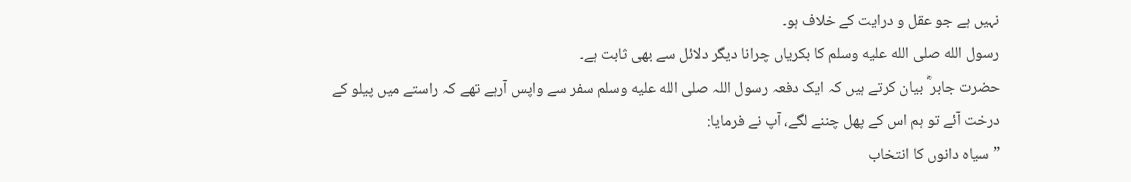نہیں ہے جو عقل و درایت کے خلاف ہو۔
رسول الله صلى الله عليه وسلم کا بکریاں چرانا دیگر دلائل سے بھی ثابت ہے۔
حضرت جابر ؓ بیان کرتے ہیں کہ ایک دفعہ رسول اللہ صلى الله عليه وسلم سفر سے واپس آرہے تھے کہ راستے میں پیلو کے درخت آئے تو ہم اس کے پھل چننے لگے، آپ نے فرمایا:
”سیاہ دانوں کا انتخاب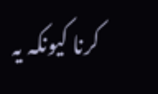کرنا کیونکہ یہ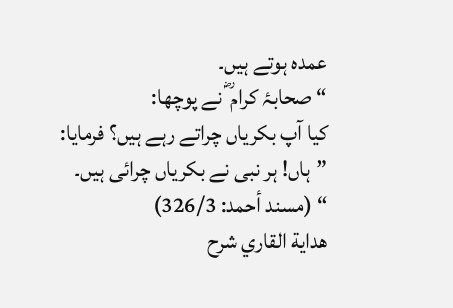عمدہ ہوتے ہیں۔
“ صحابۂ کرام ؓ نے پوچھا:
کیا آپ بکریاں چراتے رہے ہیں؟ فرمایا:
”ہاں! ہر نبی نے بکریاں چرائی ہیں۔
“ (مسند أحمد: 326/3)
هداية القاري شرح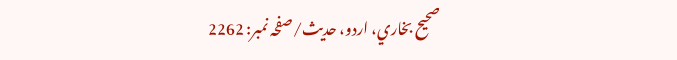صحيح بخاري، اردو، حدیث/صفحہ نمبر: 2262